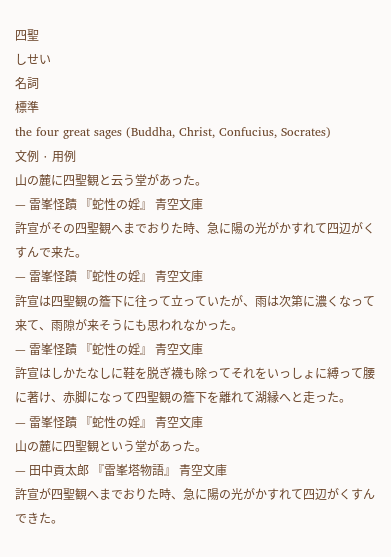四聖
しせい
名詞
標準
the four great sages (Buddha, Christ, Confucius, Socrates)
文例 · 用例
山の麓に四聖観と云う堂があった。
— 雷峯怪蹟 『蛇性の婬』 青空文庫
許宣がその四聖観へまでおりた時、急に陽の光がかすれて四辺がくすんで来た。
— 雷峯怪蹟 『蛇性の婬』 青空文庫
許宣は四聖観の簷下に往って立っていたが、雨は次第に濃くなって来て、雨隙が来そうにも思われなかった。
— 雷峯怪蹟 『蛇性の婬』 青空文庫
許宣はしかたなしに鞋を脱ぎ襪も除ってそれをいっしょに縛って腰に著け、赤脚になって四聖観の簷下を離れて湖縁へと走った。
— 雷峯怪蹟 『蛇性の婬』 青空文庫
山の麓に四聖観という堂があった。
— 田中貢太郎 『雷峯塔物語』 青空文庫
許宣が四聖観へまでおりた時、急に陽の光がかすれて四辺がくすんできた。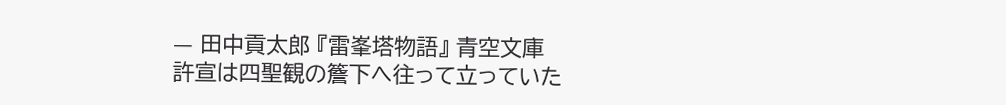— 田中貢太郎 『雷峯塔物語』 青空文庫
許宣は四聖観の簷下へ往って立っていた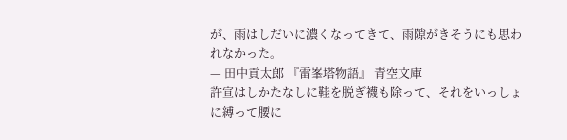が、雨はしだいに濃くなってきて、雨隙がきそうにも思われなかった。
— 田中貢太郎 『雷峯塔物語』 青空文庫
許宣はしかたなしに鞋を脱ぎ襪も除って、それをいっしょに縛って腰に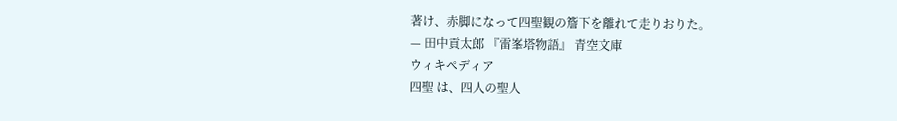著け、赤脚になって四聖観の簷下を離れて走りおりた。
— 田中貢太郎 『雷峯塔物語』 青空文庫
ウィキペディア
四聖 は、四人の聖人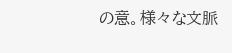の意。様々な文脈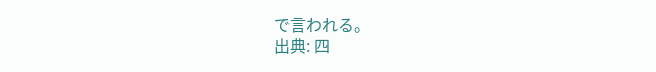で言われる。
出典: 四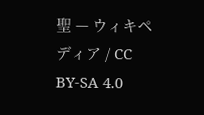聖 — ウィキペディア / CC BY-SA 4.0